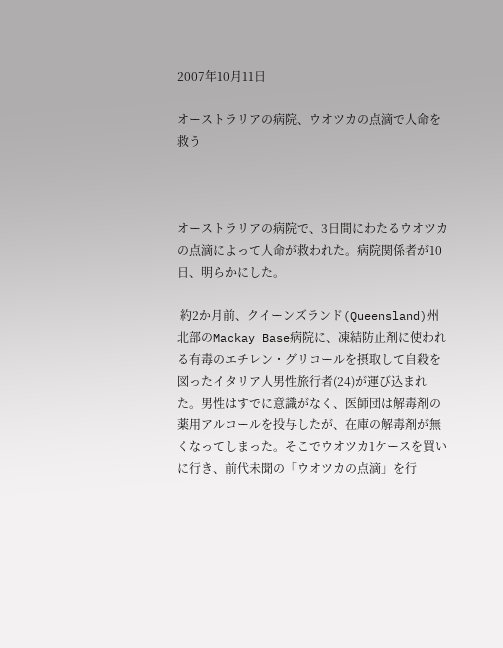2007年10月11日

オーストラリアの病院、ウオツカの点滴で人命を救う



オーストラリアの病院で、3日間にわたるウオツカの点滴によって人命が救われた。病院関係者が10日、明らかにした。

 約2か月前、クイーンズランド(Queensland)州北部のMackay Base病院に、凍結防止剤に使われる有毒のエチレン・グリコールを摂取して自殺を図ったイタリア人男性旅行者(24)が運び込まれた。男性はすでに意識がなく、医師団は解毒剤の薬用アルコールを投与したが、在庫の解毒剤が無くなってしまった。そこでウオツカ1ケースを買いに行き、前代未聞の「ウオツカの点滴」を行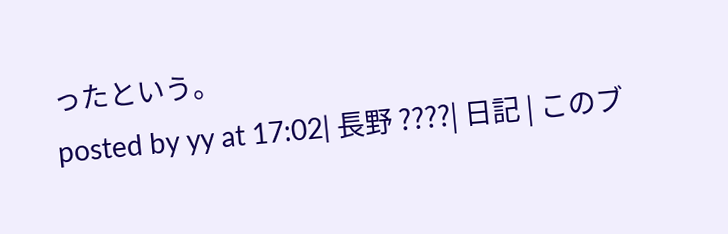ったという。
posted by yy at 17:02| 長野 ????| 日記 | このブ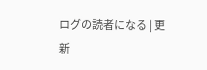ログの読者になる | 更新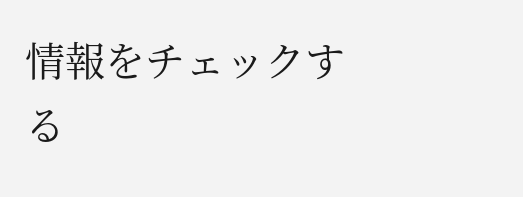情報をチェックする